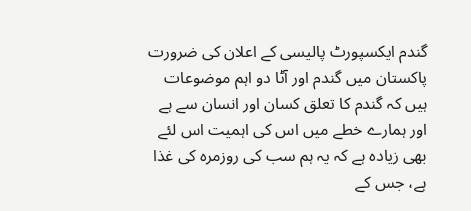گندم ایکسپورٹ پالیسی کے اعلان کی ضرورت
پاکستان میں گندم اور آٹا دو اہم موضوعات ہیں کہ گندم کا تعلق کسان اور انسان سے ہے اور ہمارے خطے میں اس کی اہمیت اس لئے بھی زیادہ ہے کہ یہ ہم سب کی روزمرہ کی غذا ہے، جس کے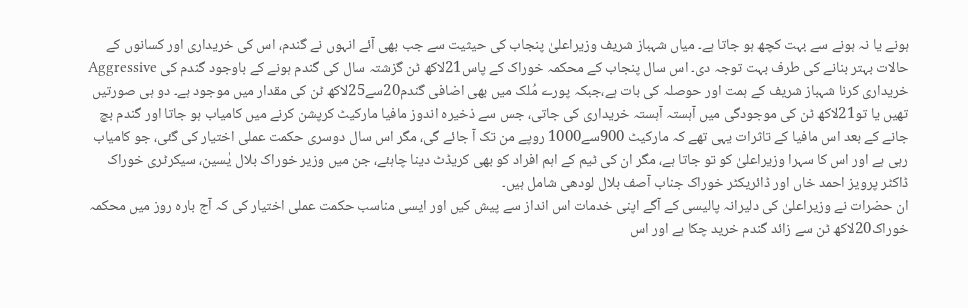ہونے یا نہ ہونے سے بہت کچھ ہو جاتا ہے۔ میاں شہباز شریف وزیراعلیٰ پنجاب کی حیثیت سے جب بھی آئے انہوں نے گندم، اس کی خریداری اور کسانوں کے حالات بہتر بنانے کی طرف بہت توجہ دی۔ اس سال پنجاب کے محکمہ خوراک کے پاس21لاکھ ٹن گزشتہ سال کی گندم ہونے کے باوجود گندم کی Aggressive خریداری کرنا شہباز شریف کے ہمت اور حوصلہ کی بات ہے،جبکہ پورے مُلک میں بھی اضافی گندم20سے25لاکھ ٹن کی مقدار میں موجود ہے۔ دو ہی صورتیں تھیں یا تو21لاکھ ٹن کی موجودگی میں آہستہ آہستہ خریداری کی جاتی، جس سے ذخیرہ اندوز مافیا مارکیٹ کرپشن کرنے میں کامیاب ہو جاتا اور گندم بچ جانے کے بعد اس مافیا کے تاثرات یہی تھے کہ مارکیٹ 900سے1000 روپے من تک آ جائے گی، مگر اس سال دوسری حکمت عملی اختیار کی گئی، جو کامیاب رہی ہے اور اس کا سہرا وزیراعلیٰ کو تو جاتا ہے، مگر ان کی ٹیم کے اہم افراد کو بھی کریڈٹ دینا چاہئے، جن میں وزیر خوراک بلال یٰسین، سیکرٹری خوراک ڈاکٹر پرویز احمد خاں اور ڈائریکٹر خوراک جناب آصف بلال لودھی شامل ہیں۔
ان حضرات نے وزیراعلیٰ کی دلیرانہ پالیسی کے آگے اپنی خدمات اس انداز سے پیش کیں اور ایسی مناسب حکمت عملی اختیار کی کہ آج بارہ روز میں محکمہ خوراک20لاکھ ٹن سے زائد گندم خرید چکا ہے اور اس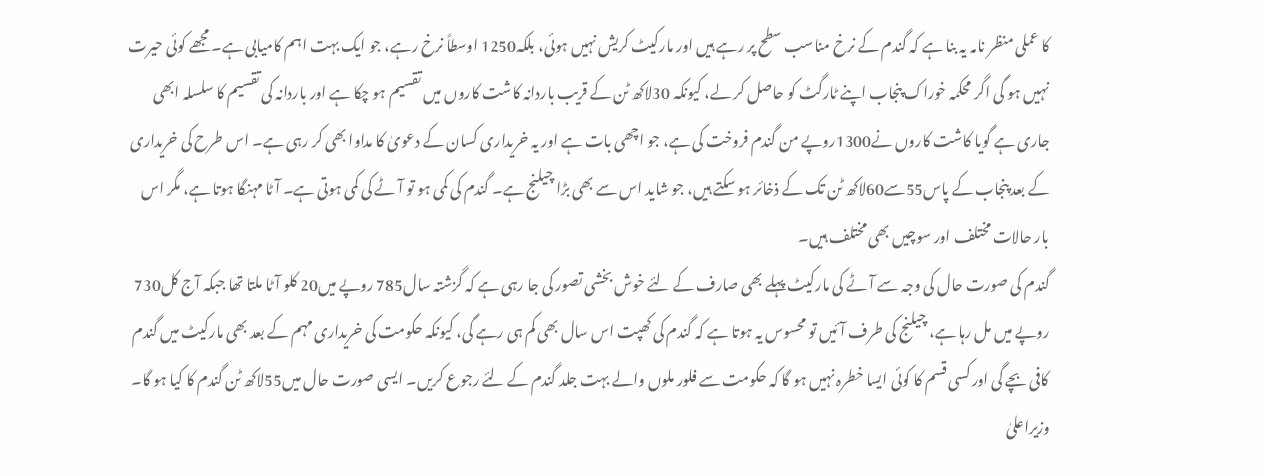کا عملی منظر نامہ یہ بنا ہے کہ گندم کے نرخ مناسب سطح پر رہے ہیں اور مارکیٹ کریش نہیں ہوئی، بلکہ1250 اوسطاً نرخ رہے، جو ایک بہت اہم کامیابی ہے۔ مجھے کوئی حیرت نہیں ہو گی اگر محکمہ خوراک پنجاب اپنے ٹارگٹ کو حاصل کر لے، کیونکہ 30لاکھ ٹن کے قریب باردانہ کاشت کاروں میں تقسیم ہو چکا ہے اور باردانہ کی تقسیم کا سلسلہ ابھی جاری ہے گویا کاشت کاروں نے1300روپے من گندم فروخت کی ہے، جو اچھی بات ہے اور یہ خریداری کسان کے دعویٰ کا مداوا بھی کر رہی ہے۔ اس طرح کی خریداری کے بعد پنجاب کے پاس55سے60لاکھ ٹن تک کے ذخائر ہو سکتے ہیں، جو شاید اس سے بھی بڑا چیلنج ہے۔ گندم کی کمی ہو تو آٹے کی کمی ہوتی ہے۔ آٹا مہنگا ہوتا ہے، مگر اس بار حالات مختلف اور سوچیں بھی مختلف ہیں۔
گندم کی صورت حال کی وجہ سے آٹے کی مارکیٹ پہلے بھی صارف کے لئے خوش بخشی تصور کی جا رہی ہے کہ گزشتہ سال785 روپے میں20 کلو آٹا ملتا تھا جبکہ آج کل730 روپے میں مل رہا ہے، چیلنج کی طرف آئیں تو محسوس یہ ہوتا ہے کہ گندم کی کھپت اس سال بھی کم ہی رہے گی، کیونکہ حکومت کی خریداری مہم کے بعد بھی مارکیٹ میں گندم کافی بچے گی اور کسی قسم کا کوئی ایسا خطرہ نہیں ہو گا کہ حکومت سے فلور ملوں والے بہت جلد گندم کے لئے رجوع کریں۔ ایسی صورت حال میں55لاکھ ٹن گندم کا کیا ہو گا۔ وزیراعلیٰ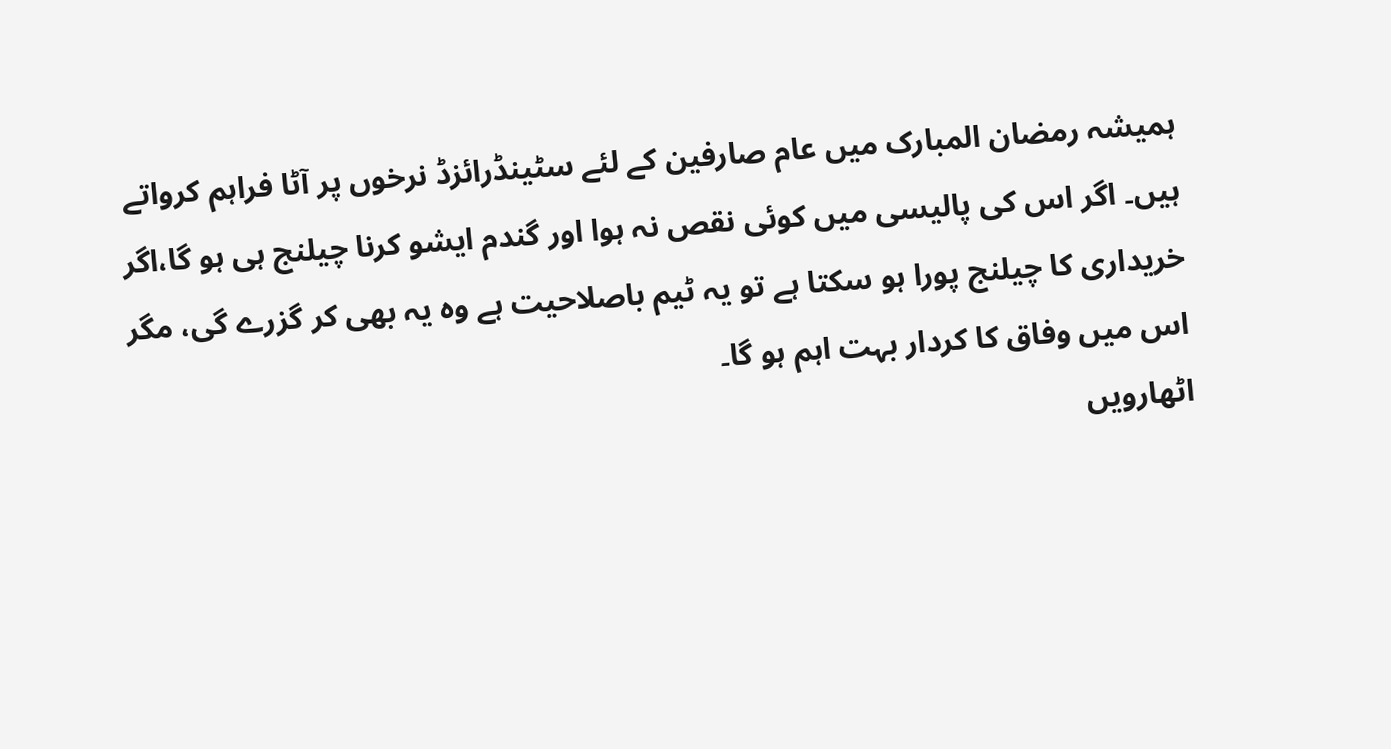ہمیشہ رمضان المبارک میں عام صارفین کے لئے سٹینڈرائزڈ نرخوں پر آٹا فراہم کرواتے ہیں۔ اگر اس کی پالیسی میں کوئی نقص نہ ہوا اور گندم ایشو کرنا چیلنج ہی ہو گا،اگر خریداری کا چیلنج پورا ہو سکتا ہے تو یہ ٹیم باصلاحیت ہے وہ یہ بھی کر گزرے گی، مگر اس میں وفاق کا کردار بہت اہم ہو گا۔
اٹھارویں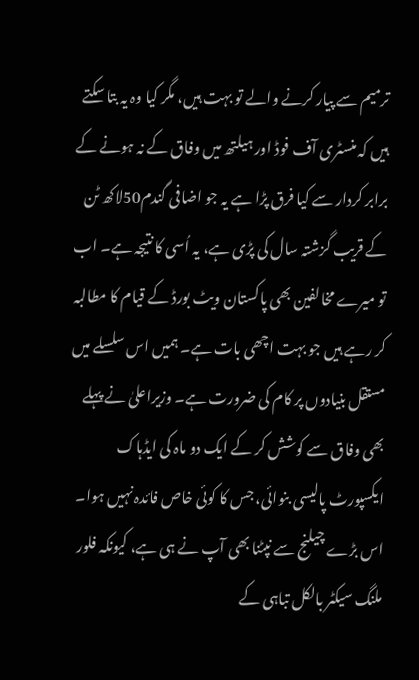ترمیم سے پیار کرنے والے تو بہت ہیں، مگر کیا وہ یہ بتا سکتے ہیں کہ منسٹری آف فوڈ اور ہیلتھ میں وفاق کے نہ ہونے کے برابر کردار سے کیا فرق پڑا ہے یہ جو اضافی گندم50لاکھ ٹن کے قریب گزشتہ سال کی پڑی ہے، یہ اُسی کا نتیجہ ہے۔ اب تو میرے مخالفین بھی پاکستان ویٹ بورڈ کے قیام کا مطالبہ کر رہے ہیں جو بہت اچھی بات ہے۔ ہمیں اس سلسلے میں مستقل بنیادوں پر کام کی ضرورت ہے۔ وزیراعلیٰ نے پہلے بھی وفاق سے کوشش کر کے ایک دو ماہ کی ایڈہاک ایکسپورٹ پالیسی بنوائی، جس کا کوئی خاص فائدہ نہیں ہوا۔ اس بڑے چیلنج سے نپٹنا بھی آپ نے ہی ہے، کیونکہ فلور ملنگ سیکٹر بالکل تباہی کے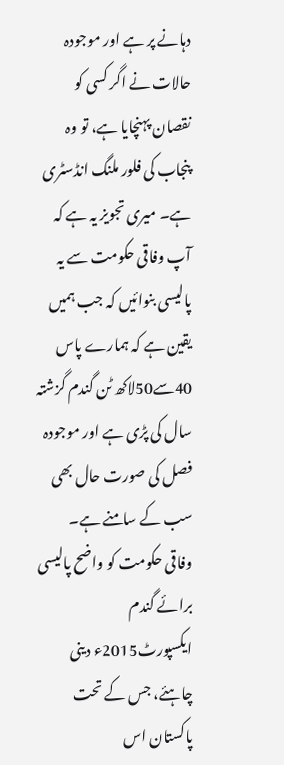دہانے پر ہے اور موجودہ حالات نے اگر کسی کو نقصان پہنچایا ہے، تو وہ پنجاب کی فلور ملنگ انڈسٹری ہے۔ میری تجویز یہ ہے کہ آپ وفاقی حکومت سے یہ پالیسی بنوائیں کہ جب ہمیں یقین ہے کہ ہمارے پاس 40سے50لاکھ ٹن گندم گزشتہ سال کی پڑی ہے اور موجودہ فصل کی صورت حال بھی سب کے سامنے ہے۔
وفاقی حکومت کو واضح پالیسی برائے گندم ایکسپورٹ2015ء دینی چاہئے، جس کے تحت پاکستان اس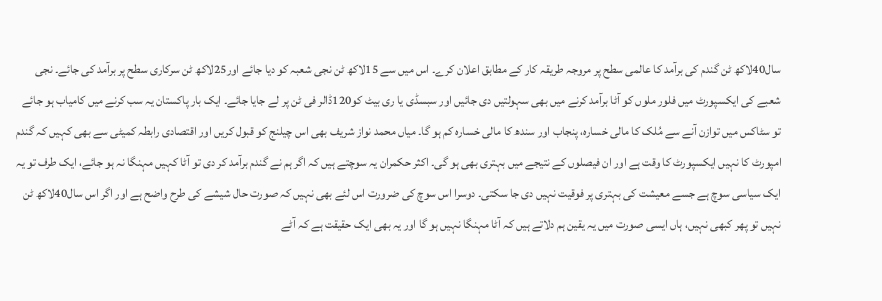سال40لاکھ ٹن گندم کی برآمد کا عالمی سطح پر مروجہ طریقہ کار کے مطابق اعلان کرے۔ اس میں سے 15لاکھ ٹن نجی شعبہ کو دیا جائے اور25لاکھ ٹن سرکاری سطح پر برآمد کی جائے۔ نجی شعبے کی ایکسپورٹ میں فلور ملوں کو آٹا برآمد کرنے میں بھی سہولتیں دی جائیں اور سبسڈی یا ری بیٹ کو120ڈالر فی ٹن پر لے جایا جائے۔ ایک بار پاکستان یہ سب کرنے میں کامیاب ہو جائے تو سٹاکس میں توازن آنے سے مُلک کا مالی خسارہ، پنجاب اور سندھ کا مالی خسارہ کم ہو گا۔ میاں محمد نواز شریف بھی اس چیلنج کو قبول کریں اور اقتصادی رابطہ کمیٹی سے بھی کہیں کہ گندم امپورٹ کا نہیں ایکسپورٹ کا وقت ہے اور ان فیصلوں کے نتیجے میں بہتری بھی ہو گی۔ اکثر حکمران یہ سوچتے ہیں کہ اگر ہم نے گندم برآمد کر دی تو آٹا کہیں مہنگا نہ ہو جائے، ایک طرف تو یہ ایک سیاسی سوچ ہے جسے معیشت کی بہتری پر فوقیت نہیں دی جا سکتی۔ دوسرا اس سوچ کی ضرورت اس لئے بھی نہیں کہ صورت حال شیشے کی طرح واضح ہے اور اگر اس سال40لاکھ ٹن نہیں تو پھر کبھی نہیں، ہاں ایسی صورت میں یہ یقین ہم دلاتے ہیں کہ آٹا مہنگا نہیں ہو گا اور یہ بھی ایک حقیقت ہے کہ آٹے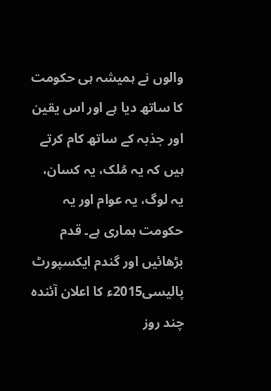والوں نے ہمیشہ ہی حکومت کا ساتھ دیا ہے اور اس یقین اور جذبہ کے ساتھ کام کرتے ہیں کہ یہ مُلک، یہ کسان، یہ لوگ، یہ عوام اور یہ حکومت ہماری ہے۔ قدم بڑھائیں اور گندم ایکسپورٹ پالیسی2015ء کا اعلان آئندہ چند روز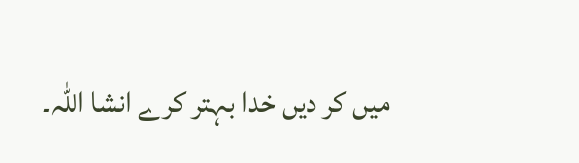میں کر دیں خدا بہتر کرے انشا اللہ۔